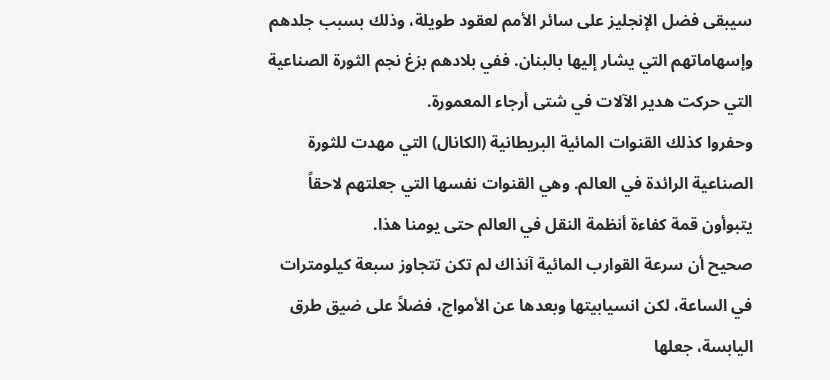سيبقى فضل الإنجليز على سائر الأمم لعقود طويلة، وذلك بسبب جلدهم وإسهاماتهم التي يشار إليها بالبنان. ففي بلادهم بزغ نجم الثورة الصناعية التي حركت هدير الآلات في شتى أرجاء المعمورة.
وحفروا كذلك القنوات المائية البريطانية (الكانال) التي مهدت للثورة الصناعية الرائدة في العالم. وهي القنوات نفسها التي جعلتهم لاحقاً يتبوأون قمة كفاءة أنظمة النقل في العالم حتى يومنا هذا.
صحيح أن سرعة القوارب المائية آنذاك لم تكن تتجاوز سبعة كيلومترات في الساعة، لكن انسيابيتها وبعدها عن الأمواج، فضلاً على ضيق طرق اليابسة، جعلها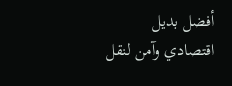أفضل بديل اقتصادي وآمن لنقل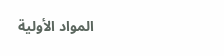المواد الأولية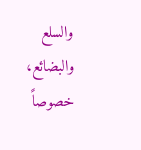والسلع والبضائع، خصوصاً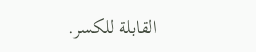القابلة للكسر.